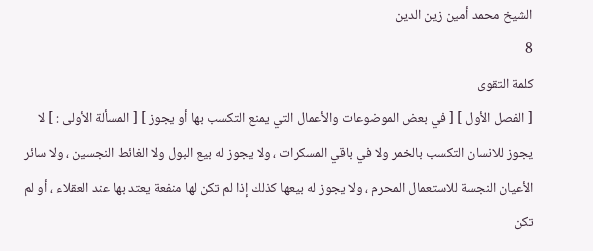الشيخ محمد أمين زين الدين
8
كلمة التقوى
[ الفصل الأول ] [ في بعض الموضوعات والأعمال التي يمنع التكسب بها أو يجوز ] [ المسألة الأولى : ] لا يجوز للانسان التكسب بالخمر ولا في باقي المسكرات ، ولا يجوز له بيع البول ولا الغائط النجسين ، ولا سائر الأعيان النجسة للاستعمال المحرم ، ولا يجوز له بيعها كذلك إذا لم تكن لها منفعة يعتد بها عند العقلاء ، أو لم تكن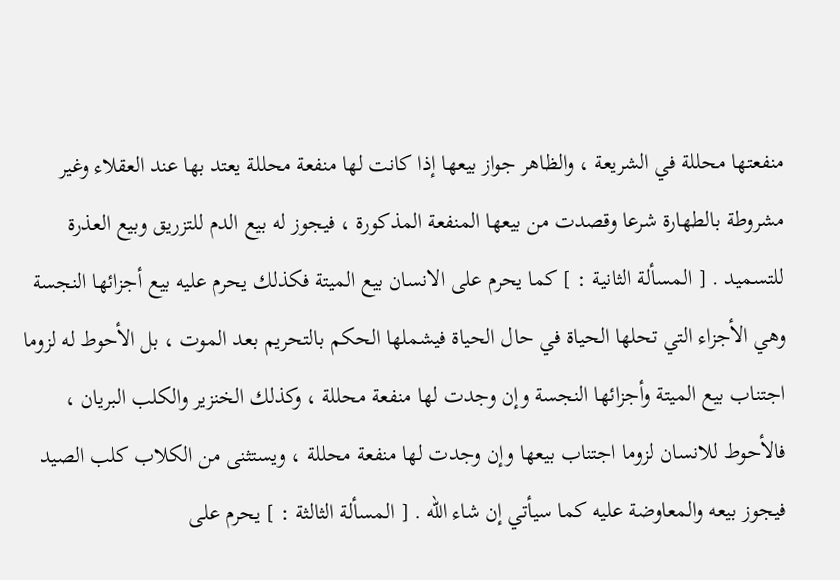منفعتها محللة في الشريعة ، والظاهر جواز بيعها إذا كانت لها منفعة محللة يعتد بها عند العقلاء وغير مشروطة بالطهارة شرعا وقصدت من بيعها المنفعة المذكورة ، فيجوز له بيع الدم للتزريق وبيع العذرة للتسميد . [ المسألة الثانية : ] كما يحرم على الانسان بيع الميتة فكذلك يحرم عليه بيع أجزائها النجسة وهي الأجزاء التي تحلها الحياة في حال الحياة فيشملها الحكم بالتحريم بعد الموت ، بل الأحوط له لزوما اجتناب بيع الميتة وأجزائها النجسة وإن وجدت لها منفعة محللة ، وكذلك الخنزير والكلب البريان ، فالأحوط للانسان لزوما اجتناب بيعها وإن وجدت لها منفعة محللة ، ويستثنى من الكلاب كلب الصيد فيجوز بيعه والمعاوضة عليه كما سيأتي إن شاء الله . [ المسألة الثالثة : ] يحرم على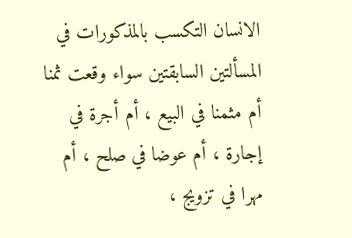الانسان التكسب بالمذكورات في المسألتين السابقتين سواء وقعت ثمنا أم مثمنا في البيع ، أم أجرة في إجارة ، أم عوضا في صلح ، أم مهرا في تزويج ،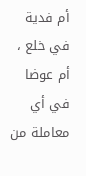أم فدية في خلع ، أم عوضا في أي معاملة من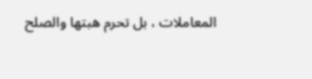المعاملات ، بل تحرم هبتها والصلح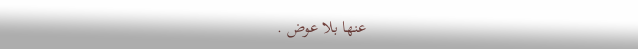عنها بلا عوض .